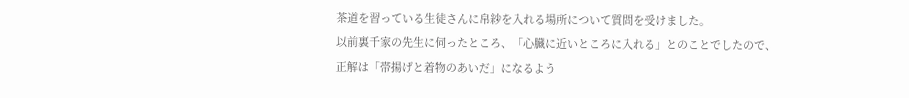茶道を習っている生徒さんに帛紗を入れる場所について質問を受けました。
以前裏千家の先生に伺ったところ、「心臓に近いところに入れる」とのことでしたので、
正解は「帯揚げと着物のあいだ」になるよう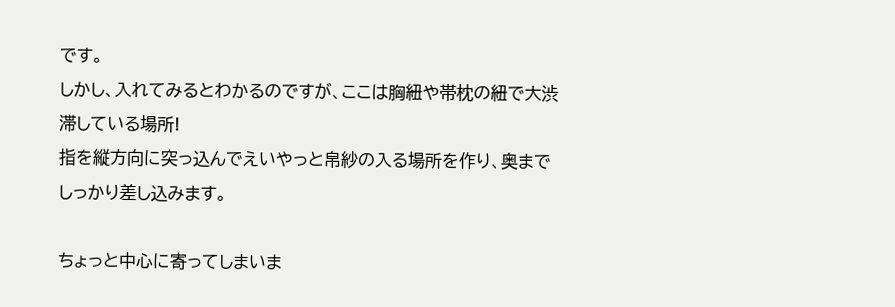です。
しかし、入れてみるとわかるのですが、ここは胸紐や帯枕の紐で大渋滞している場所!
指を縦方向に突っ込んでえいやっと帛紗の入る場所を作り、奥までしっかり差し込みます。

ちょっと中心に寄ってしまいま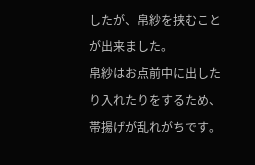したが、帛紗を挟むことが出来ました。
帛紗はお点前中に出したり入れたりをするため、帯揚げが乱れがちです。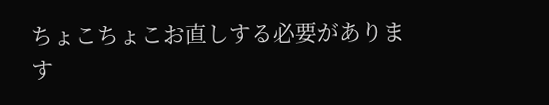ちょこちょこお直しする必要があります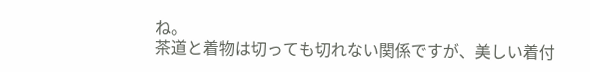ね。
茶道と着物は切っても切れない関係ですが、美しい着付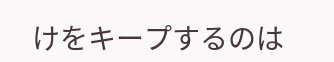けをキープするのは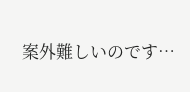案外難しいのです…